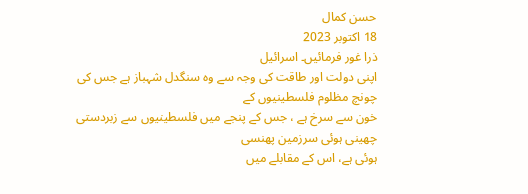حسن کمال
18 اکتوبر 2023
ذرا غور فرمائیں۔ اسرائیل
اپنی دولت اور طاقت کی وجہ سے وہ سنگدل شہباز ہے جس کی چونچ مظلوم فلسطینیوں کے
خون سے سرخ ہے ، جس کے پنجے میں فلسطینیوں سے زبردستی چھینی ہوئی سرزمین پھنسی
ہوئی ہے، اس کے مقابلے میں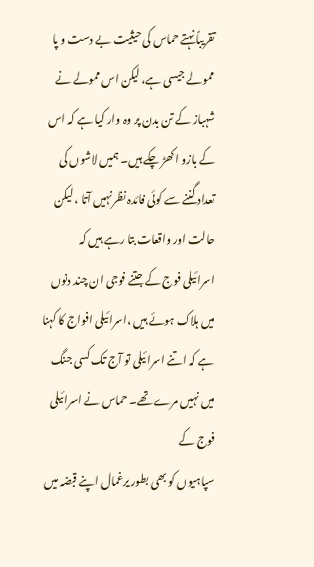تقریباً نہتے حماس کی حیثیت بے دست و پا ممولے جیسی ہے، لیکن اس ممولے نے
شہباز کے تن بدن پر وہ وار کیا ہے کہ اس کے بازو اکھڑ چکے ہیں۔ ہمیں لاشوں کی
تعداد گننے سے کوئی فائدہ نظرنہیں آتا ، لیکن حالت اور واقعات بتا رہے ہیں کہ
اسرائیلی فوج کے جتنے فوجی ان چند دنوں میں ہلاک ہوئے ہیں ،اسرائیلی افواج کا کہنا
ہے کہ اتنے اسرائیلی تو آج تک کسی جنگ میں نہیں مرے تھے۔ حماس نے اسرائیلی فوج کے
سپاہیوں کو بھی بطور یرغمال اپنے قبضہ میں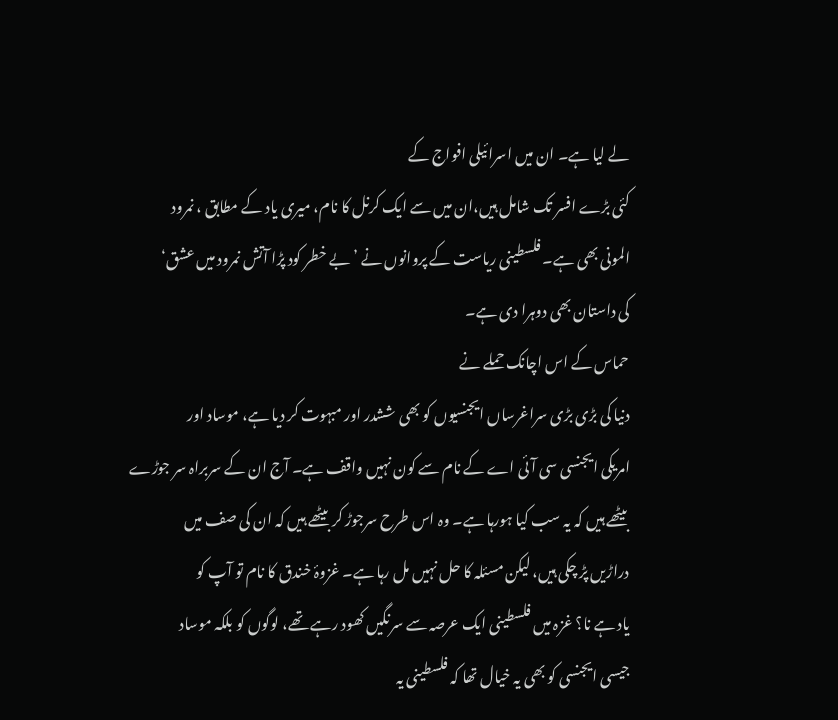لے لیا ہے۔ ان میں اسرائیلی افواج کے
کئی بڑے افسر تک شامل ہیں،ان میں سے ایک کرنل کا نام، میری یاد کے مطابق ، نمرود
المونی بھی ہے۔ فلسطینی ریاست کے پروانوں نے ’بے خطر کود پڑا آتش نمرود میں عشق‘
کی داستان بھی دوہرا دی ہے۔
حماس کے اس اچانک حملے نے
دنیا کی بڑی بڑی سراغرساں ایجنسیوں کو بھی ششدر اور مبہوت کر دیا ہے، موساد اور
امریکی ایجنسی سی آئی اے کے نام سے کون نہیں واقف ہے۔ آج ان کے سربراہ سر جوڑے
بیٹھے ہیں کہ یہ سب کیا ہورہا ہے۔ وہ اس طرح سرجوڑ کر بیٹھے ہیں کہ ان کی صف میں
دراڑیں پڑ چکی ہیں، لیکن مسئلہ کا حل نہیں مل رہا ہے۔ غزوۂ خندق کا نام تو آپ کو
یاد ہے نا؟ غزہ میں فلسطینی ایک عرصہ سے سرنگیں کھود رہے تھے، لوگوں کو بلکہ موساد
جیسی ایجنسی کو بھی یہ خیال تھا کہ فلسطینی یہ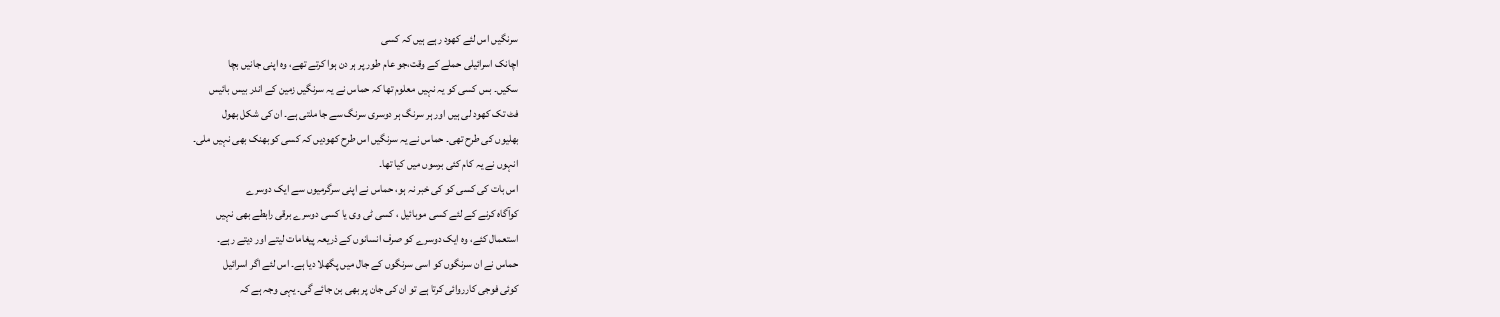سرنگیں اس لئے کھود رہے ہیں کہ کسی
اچانک اسرائیلی حملے کے وقت،جو عام طور پر ہر دن ہوا کرتے تھے، وہ اپنی جانیں بچا
سکیں۔ بس کسی کو یہ نہیں معلوم تھا کہ حماس نے یہ سرنگیں زمین کے اندر بیس بائیس
فٹ تک کھود لی ہیں اور ہر سرنگ ہر دوسری سرنگ سے جا ملتی ہے۔ ان کی شکل بھول
بھلیوں کی طرح تھی۔ حماس نے یہ سرنگیں اس طرح کھودیں کہ کسی کوبھنک بھی نہیں ملی۔
انہوں نے یہ کام کئی برسوں میں کیا تھا۔
اس بات کی کسی کو کی خبر نہ ہو، حماس نے اپنی سرگرمیوں سے ایک دوسرے
کوآگاہ کرنے کے لئے کسی موبائیل ، کسی ٹی وی یا کسی دوسرے برقی رابطے بھی نہیں
استعمال کئے، وہ ایک دوسرے کو صرف انسانوں کے ذریعہ پیغامات لیتے اور دیتے رہے۔
حماس نے ان سرنگوں کو اسی سرنگوں کے جال میں پگھلا دیا ہے۔ اس لئے اگر اسرائیل
کوئی فوجی کارروائی کرتا ہے تو ان کی جان پر بھی بن جائے گی۔ یہی وجہ ہے کہ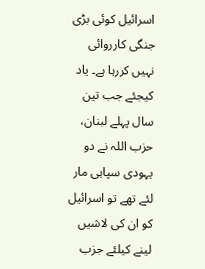اسرائیل کوئی بڑی جنگی کارروائی نہیں کررہا ہے۔ یاد کیجئے جب تین سال پہلے لبنان،
حزب اللہ نے دو یہودی سپاہی مار لئے تھے تو اسرائیل کو ان کی لاشیں لینے کیلئے جزب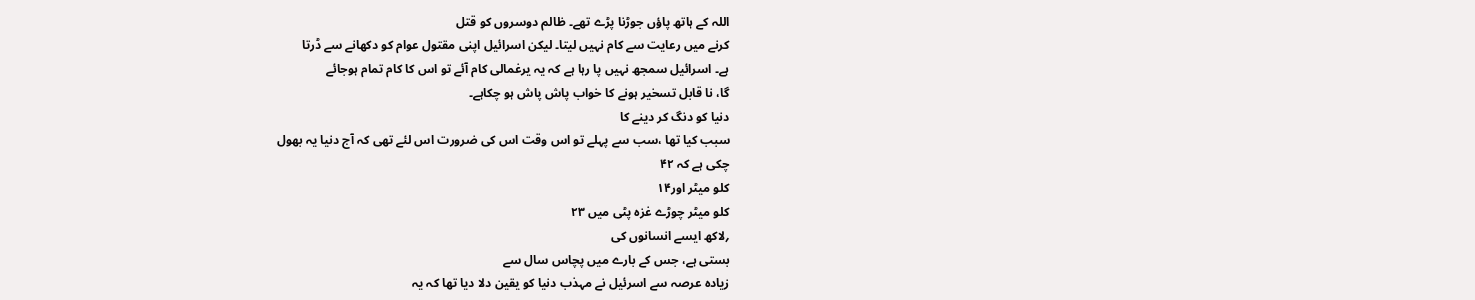اللہ کے ہاتھ پاؤں جوڑنا پڑے تھے۔ ظالم دوسروں کو قتل
کرنے میں رعایت سے کام نہیں لیتا۔ لیکن اسرائیل اپنی مقتول عوام کو دکھانے سے ڈرتا
ہے۔ اسرائیل سمجھ نہیں پا رہا ہے کہ یہ یرغمالی کام آئے تو اس کا کام تمام ہوجائے
گا، نا قابل تسخیر ہونے کا خواب پاش پاش ہو چکاہے۔
دنیا کو دنگ کر دینے کا
سبب کیا تھا ،سب سے پہلے تو اس وقت اس کی ضرورت اس لئے تھی کہ آج دنیا یہ بھول
چکی ہے کہ ۴۲
کلو میٹر اور۱۴
کلو میٹر چوڑے غزہ پٹی میں ۲۳
؍لاکھ ایسے انسانوں کی
بستی ہے، جس کے بارے میں پچاس سال سے
زیادہ عرصہ سے اسرئیل نے مہذب دنیا کو یقین دلا دیا تھا کہ یہ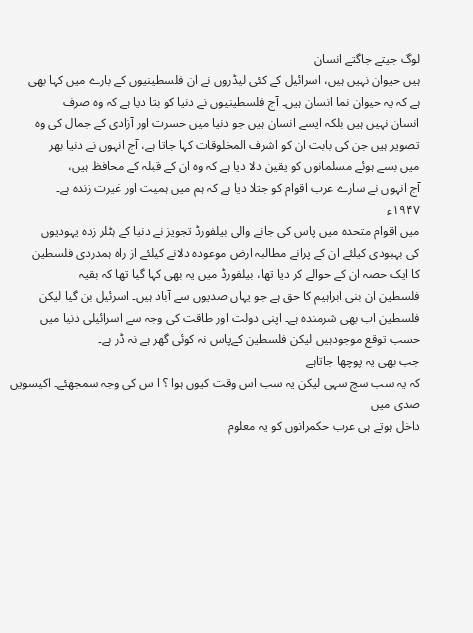لوگ جیتے جاگتے انسان
ہیں حیوان نہیں ہیں، اسرائیل کے کئی لیڈروں نے ان فلسطینیوں کے بارے میں کہا بھی
ہے کہ یہ حیوان نما انسان ہیں۔ آج فلسطینیوں نے دنیا کو بتا دیا ہے کہ وہ صرف
انسان نہیں ہیں بلکہ ایسے انسان ہیں جو دنیا میں حسرت اور آزادی کے جمال کی وہ
تصویر ہیں جن کی بابت ان کو اشرف المخلوقات کہا جاتا ہے، آج انہوں نے دنیا بھر
میں بسے ہوئے مسلمانوں کو یقین دلا دیا ہے کہ وہ ان کے قبلہ کے محافظ ہیں،
آج انہوں نے سارے عرب اقوام کو جتلا دیا ہے کہ ہم میں ہمیت اور غیرت زندہ ہے۔
۱۹۴۷ء
میں اقوام متحدہ میں پاس کی جانے والی بیلفورڈ تجویز نے دنیا کے ہٹلر زدہ یہودیوں
کی بہبودی کیلئے ان کے پرانے مطالبہ ارض موعودہ دلانے کیلئے از راہ ہمدردی فلسطین
کا ایک حصہ ان کے حوالے کر دیا تھا، بیلفورڈ میں یہ بھی کہا گیا تھا کہ بقیہ
فلسطین ان بنی ابراہیم کا حق ہے جو یہاں صدیوں سے آباد ہیں۔ اسرئیل بن گیا لیکن
فلسطین اب بھی شرمندہ ہے۔ اپنی دولت اور طاقت کی وجہ سے اسرائیلی دنیا میں
حسب توقع موجودہیں لیکن فلسطین کےپاس نہ کوئی گھر ہے نہ ڈر ہے۔
جب بھی یہ پوچھا جاتاہے
کہ یہ سب سچ سہی لیکن یہ سب اس وقت کیوں ہوا ؟ ا س کی وجہ سمجھئے۔ اکیسویں صدی میں
داخل ہوتے ہی عرب حکمرانوں کو یہ معلوم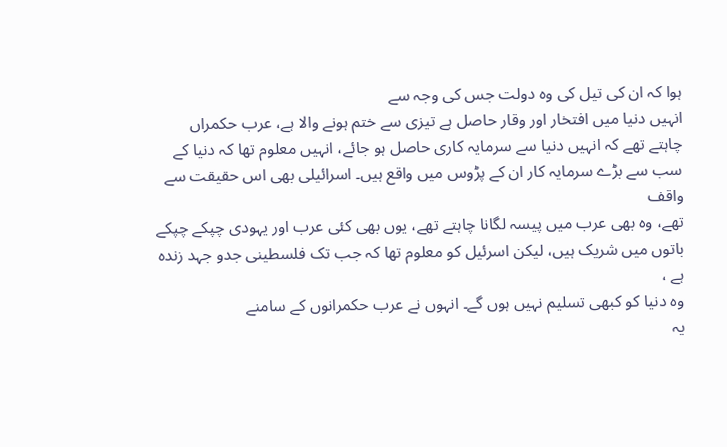ہوا کہ ان کی تیل کی وہ دولت جس کی وجہ سے
انہیں دنیا میں افتخار اور وقار حاصل ہے تیزی سے ختم ہونے والا ہے، عرب حکمراں
چاہتے تھے کہ انہیں دنیا سے سرمایہ کاری حاصل ہو جائے، انہیں معلوم تھا کہ دنیا کے
سب سے بڑے سرمایہ کار ان کے پڑوس میں واقع ہیں۔ اسرائیلی بھی اس حقیقت سے واقف
تھے، وہ بھی عرب میں پیسہ لگانا چاہتے تھے، یوں بھی کئی عرب اور یہودی چپکے چپکے
باتوں میں شریک ہیں، لیکن اسرئیل کو معلوم تھا کہ جب تک فلسطینی جدو جہد زندہ ہے ،
وہ دنیا کو کبھی تسلیم نہیں ہوں گے۔ انہوں نے عرب حکمرانوں کے سامنے
یہ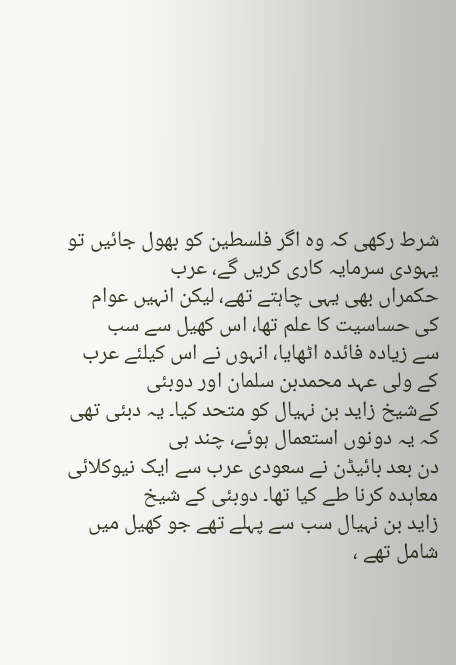شرط رکھی کہ وہ اگر فلسطین کو بھول جائیں تو یہودی سرمایہ کاری کریں گے، عرب
حکمراں بھی یہی چاہتے تھے، لیکن انہیں عوام کی حساسیت کا علم تھا، اس کھیل سے سب
سے زیادہ فائدہ اٹھایا، انہوں نے اس کیلئے عرب کے ولی عہد محمدبن سلمان اور دوبئی
کےشیخ زاید بن نہیال کو متحد کیا۔ یہ دبئی تھی کہ یہ دونوں استعمال ہوئے، چند ہی
دن بعد بائیڈن نے سعودی عرب سے ایک نیوکلائی معاہدہ کرنا طے کیا تھا۔ دوبئی کے شیخ
زاید بن نہیال سب سے پہلے تھے جو کھیل میں شامل تھے ،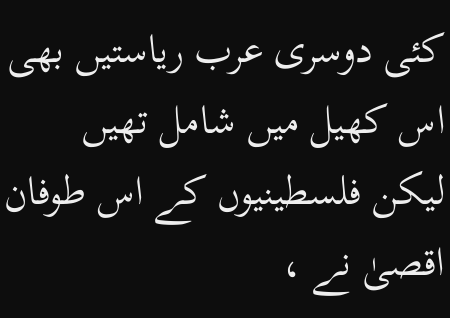کئی دوسری عرب ریاستیں بھی
اس کھیل میں شامل تھیں لیکن فلسطینیوں کے اس طوفان اقصیٰ نے ،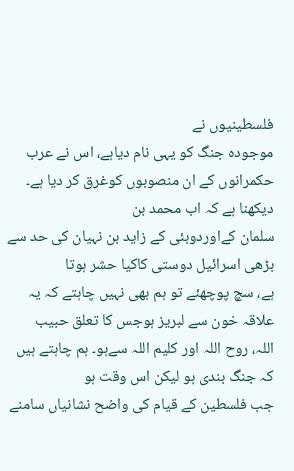فلسطینیوں نے
موجودہ جنگ کو یہی نام دیاہے، اس نے عرب حکمرانوں کے ان منصوبوں کوغرق کر دیا ہے۔
دیکھنا ہے کہ اب محمد بن
سلمان کےاوردوبئی کے زاید بن نہیان کی حد سے بڑھی اسرائیل دوستی کاکیا حشر ہوتا
ہے، سچ پوچھئے تو ہم بھی نہیں چاہتے کہ یہ علاقہ خون سے لبریز ہوجس کا تعلق حبیب
اللہ، روح اللہ اور کلیم اللہ سےہو۔ ہم چاہتے ہیں کہ جنگ بندی ہو لیکن اس وقت ہو
جب فلسطین کے قیام کی واضح نشانیاں سامنے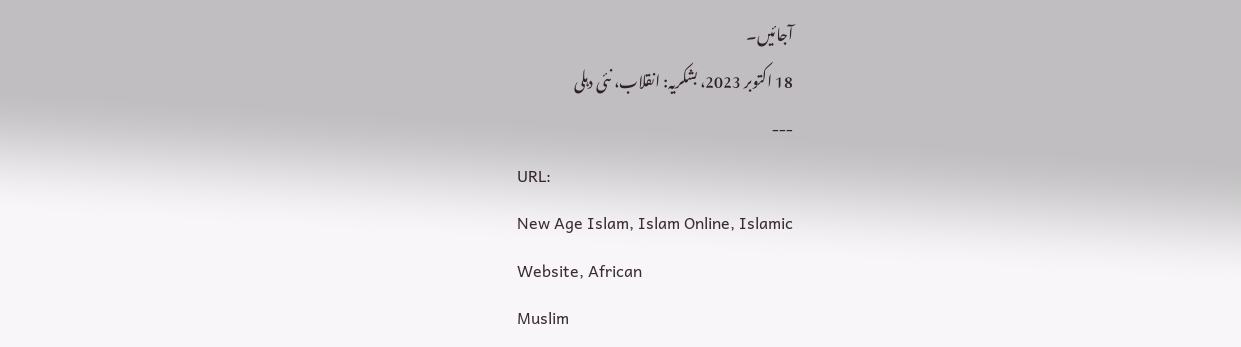آجائیں۔
18 اکتوبر 2023، بشکریہ: انقلاب، نئی دہلی
---
URL:
New Age Islam, Islam Online, Islamic
Website, African
Muslim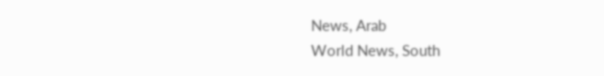News, Arab
World News, South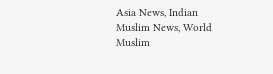Asia News, Indian
Muslim News, World
Muslim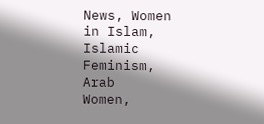News, Women
in Islam, Islamic
Feminism, Arab
Women,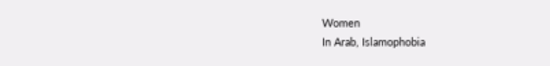Women
In Arab, Islamophobia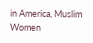in America, Muslim
Women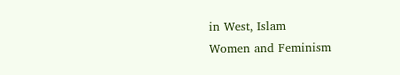in West, Islam
Women and Feminism